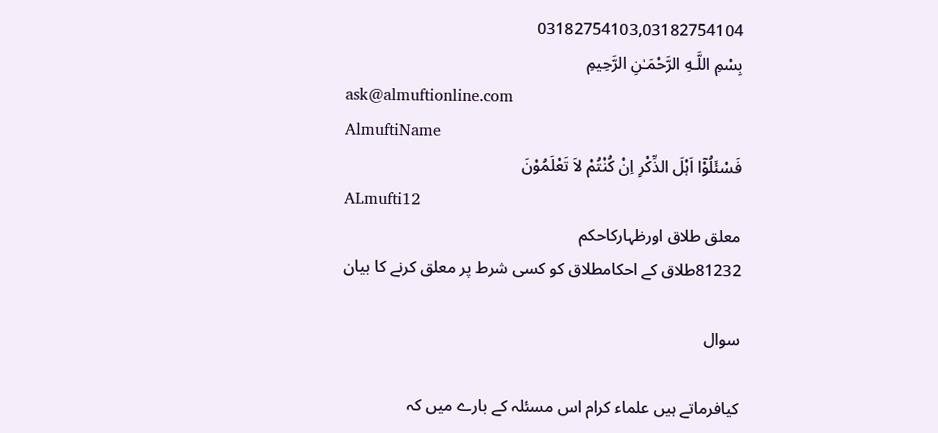03182754103,03182754104
بِسْمِ اللَّـهِ الرَّحْمَـٰنِ الرَّحِيمِ
ask@almuftionline.com
AlmuftiName
فَسْئَلُوْٓا اَہْلَ الذِّکْرِ اِنْ کُنْتُمْ لاَ تَعْلَمُوْنَ
ALmufti12
معلق طلاق اورظہارکاحکم
81232طلاق کے احکامطلاق کو کسی شرط پر معلق کرنے کا بیان

سوال

کیافرماتے ہیں علماء کرام اس مسئلہ کے بارے میں کہ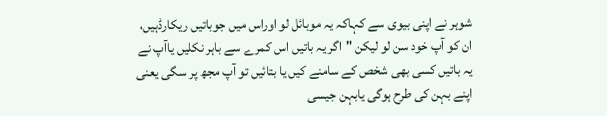شوہر نے اپنی بیوی سے کہاکہ یہ موبائل لو اوراس میں جوباتیں ریکارڈہیں، ان کو آپ خود سن لو لیکن "اگر یہ باتیں اس کمرے سے باہر نکلیں یاآپ نے یہ باتیں کسی بھی شخص کے سامنے کیں یا بتائیں تو آپ مجھ پر سگی یعنی اپنے بہن کی طرح ہوگی یابہن جیسی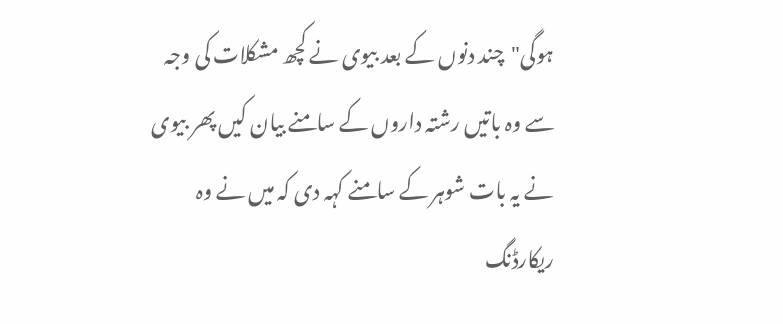ہوگی"چند دنوں کے بعد بیوی نے کچھ مشکلات کی وجہ سے وہ باتیں رشتہ داروں کے سامنے بیان کیں پھر بیوی نے یہ بات شوہر کے سامنے کہہ دی کہ میں نے وہ ریکارڈنگ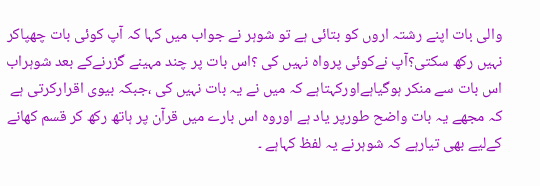والی بات اپنے رشتہ اروں کو بتائی ہے تو شوہر نے جواب میں کہا کہ آپ کوئی بات چھپاکر نہیں رکھ سکتی؟آپ نےکوئی پرواہ نہیں کی ؟اس بات پر چند مہینے گزرنےکے بعد شوہراب اس بات سے منکر ہوگیاہےاورکہتاہے کہ میں نے یہ بات نہیں کی ،جبکہ بیوی اقرارکرتی ہے کہ مجھے یہ بات واضح طورپر یاد ہے اوروہ اس بارے میں قرآن پر ہاتھ رکھ کر قسم کھانے کےلیے بھی تیارہے کہ شوہرنے یہ لفظ کہاہے ۔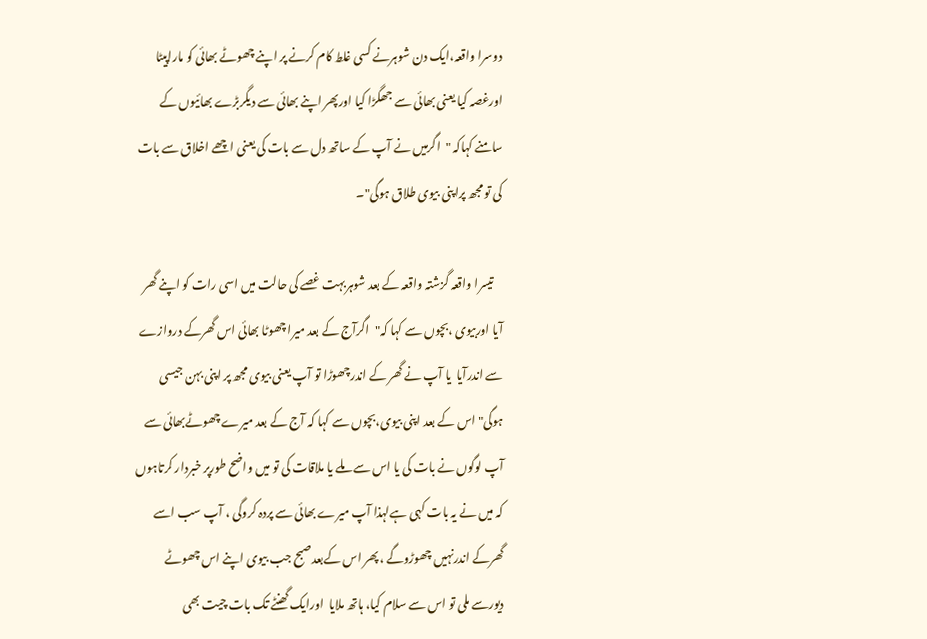دوسرا واقعہ،ایک دن شوہرنے کسی غلط کام کرنے پر اپنے چھوٹے بھائی کو ماراپیٹا اورغصہ کیا یعنی بھائی سے جھگڑا کیا اورپھر اپنے بھائی سے دیگربڑے بھائیوں کے سامنے کہاکہ "  اگرمیں نے آپ کے ساتھ دل سے بات کی یعنی اچھے اخلاق سے بات کی تو مجھ پراپنی بیوی طلاق ہوگی"۔

    تیسرا واقعہ گزشتہ واقعہ کے بعد شوہربہت غصے کی حالت میں اسی رات کو اپنے گھر آیا اوربیوی ،بچوں سے کہا کہ"اگرآج کے بعد میرا چھوٹا بھائی اس گھرکے دروازے سے اندرآیا  یا آپ نے گھر کے اندرچھوڑا تو آپ یعنی بیوی مجھ پر اپنی بہن جیسی ہوگی" اس کے بعد اپنی بیوی،بچوں سے کہا کہ آج کے بعد میرے چھوٹےبھائی سے آپ لوگوں نے بات کی یا اس سے ملے یا ملاقات کی تو میں واضح طورپر خبردار کرتاہوں کہ میں نے یہ بات کہی ہےلہذا آپ میرے بھائی سے پردہ کروگی ، آپ سب اسے گھرکے اندرنہیں چھوڑوگے ،پھر اس کےبعدصبح جب بیوی اپنے اس چھوٹے دیورسے ملی تو اس سے سلام کیا، ہاتھ ملایا  اورایک گھنٹے تک بات چیت بھی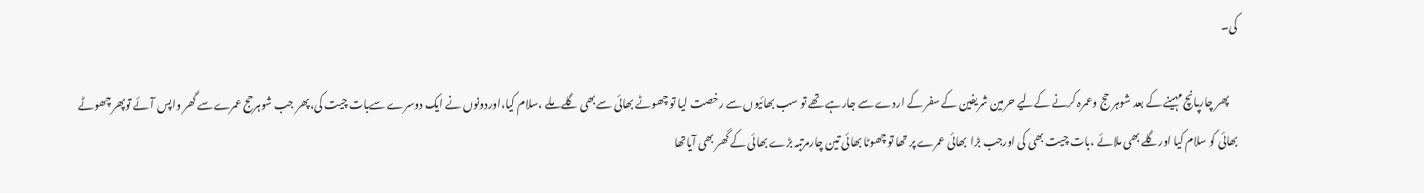کی۔

    پھر چارپانچ مہینے کے بعد شوہر حج وعمرہ کرنے کےلیے حرمین شریفین کے سفر کے اردے سے جارہے تھے تو سب بھائیوں سے رخصت لیا تو چھوٹے بھائی سےبھی گلے ملے ،سلام کیا،اوردونوں نے ایک دوسرے سےبات چیت کی،پھر جب شوہرحج عمرےسے گھر واپس آئے توپھر چھوٹے بھائی کو سلام کیا اورگلے بھی ملائے ،بات چیت بھی کی اورجب بڑا  بھائی عمرے پر تھا تو چھوٹا بھائی تین چارمرتبہ بڑے بھائی کے گھر بھی آیاتھا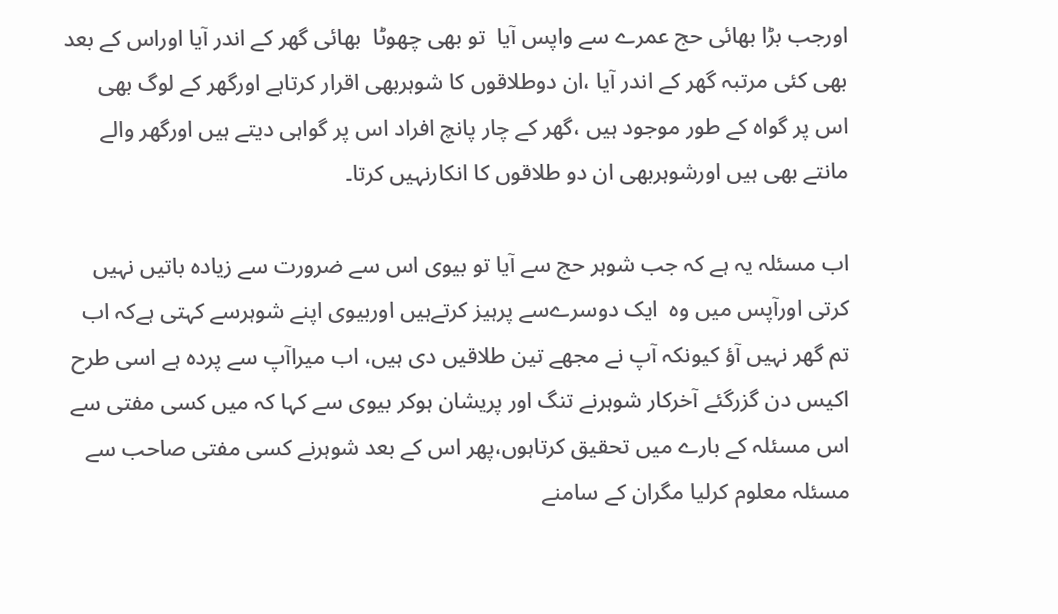اورجب بڑا بھائی حج عمرے سے واپس آیا  تو بھی چھوٹا  بھائی گھر کے اندر آیا اوراس کے بعد بھی کئی مرتبہ گھر کے اندر آیا ،ان دوطلاقوں کا شوہربھی اقرار کرتاہے اورگھر کے لوگ بھی اس پر گواہ کے طور موجود ہیں ،گھر کے چار پانچ افراد اس پر گواہی دیتے ہیں اورگھر والے مانتے بھی ہیں اورشوہربھی ان دو طلاقوں کا انکارنہیں کرتا۔

اب مسئلہ یہ ہے کہ جب شوہر حج سے آیا تو بیوی اس سے ضرورت سے زیادہ باتیں نہیں کرتی اورآپس میں وہ  ایک دوسرےسے پرہیز کرتےہیں اوربیوی اپنے شوہرسے کہتی ہےکہ اب تم گھر نہیں آؤ کیونکہ آپ نے مجھے تین طلاقیں دی ہیں، اب میراآپ سے پردہ ہے اسی طرح اکیس دن گزرگئے آخرکار شوہرنے تنگ اور پریشان ہوکر بیوی سے کہا کہ میں کسی مفتی سے اس مسئلہ کے بارے میں تحقیق کرتاہوں،پھر اس کے بعد شوہرنے کسی مفتی صاحب سے مسئلہ معلوم کرلیا مگران کے سامنے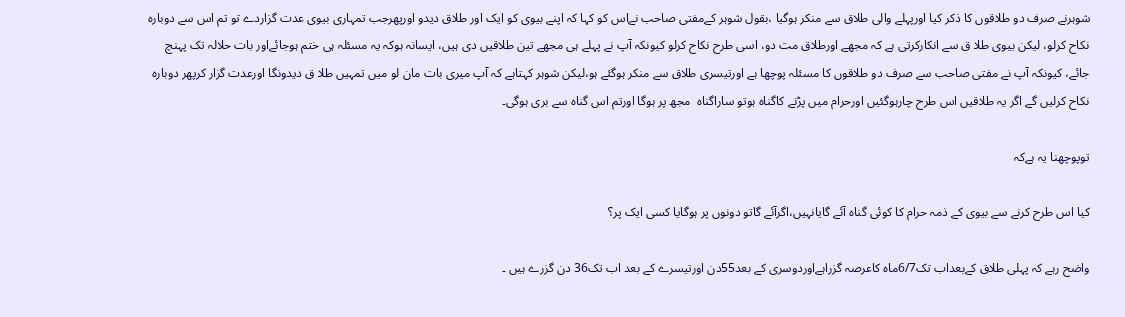شوہرنے صرف دو طلاقوں کا ذکر کیا اورپہلے والی طلاق سے منکر ہوگیا ،بقول شوہر کےمفتی صاحب نےاس کو کہا کہ اپنے بیوی کو ایک اور طلاق دیدو اورپھرجب تمہاری بیوی عدت گزاردے تو تم اس سے دوبارہ نکاح کرلو، لیکن بیوی طلا ق سے انکارکرتی ہے کہ مجھے اورطلاق مت دو، اسی طرح نکاح کرلو کیونکہ آپ نے پہلے ہی مجھے تین طلاقیں دی ہیں، ایسانہ ہوکہ یہ مسئلہ ہی ختم ہوجائےاور بات حلالہ تک پہنچ جائے، کیونکہ آپ نے مفتی صاحب سے صرف دو طلاقوں کا مسئلہ پوچھا ہے اورتیسری طلاق سے منکر ہوگئے ہو،لیکن شوہر کہتاہے کہ آپ میری بات مان لو میں تمہیں طلا ق دیدونگا اورعدت گزار کرپھر دوبارہ نکاح کرلیں گے اگر یہ طلاقیں اس طرح چارہوگئیں اورحرام میں پڑنے کاگناہ ہوتو ساراگناہ  مجھ پر ہوگا اورتم اس گناہ سے بری ہوگی۔

توپوچھنا یہ ہےکہ

کیا اس طرح کرنے سے بیوی کے ذمہ حرام کا کوئی گناہ آئے گایانہیں،اگرآئے گاتو دونوں پر ہوگایا کسی ایک پر؟

واضح رہے کہ پہلی طلاق کےبعداب تک6/7ماہ کاعرصہ گزراہےاوردوسری کے بعد55دن اورتیسرے کے بعد اب تک36 دن گزرے ہیں ۔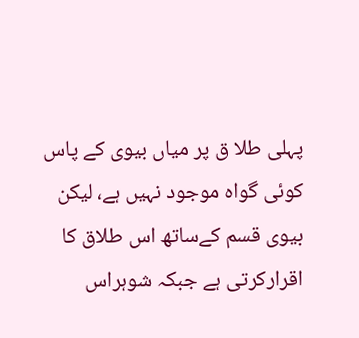پہلی طلا ق پر میاں بیوی کے پاس کوئی گواہ موجود نہیں ہے، لیکن بیوی قسم کےساتھ اس طلاق کا اقرارکرتی ہے جبکہ شوہراس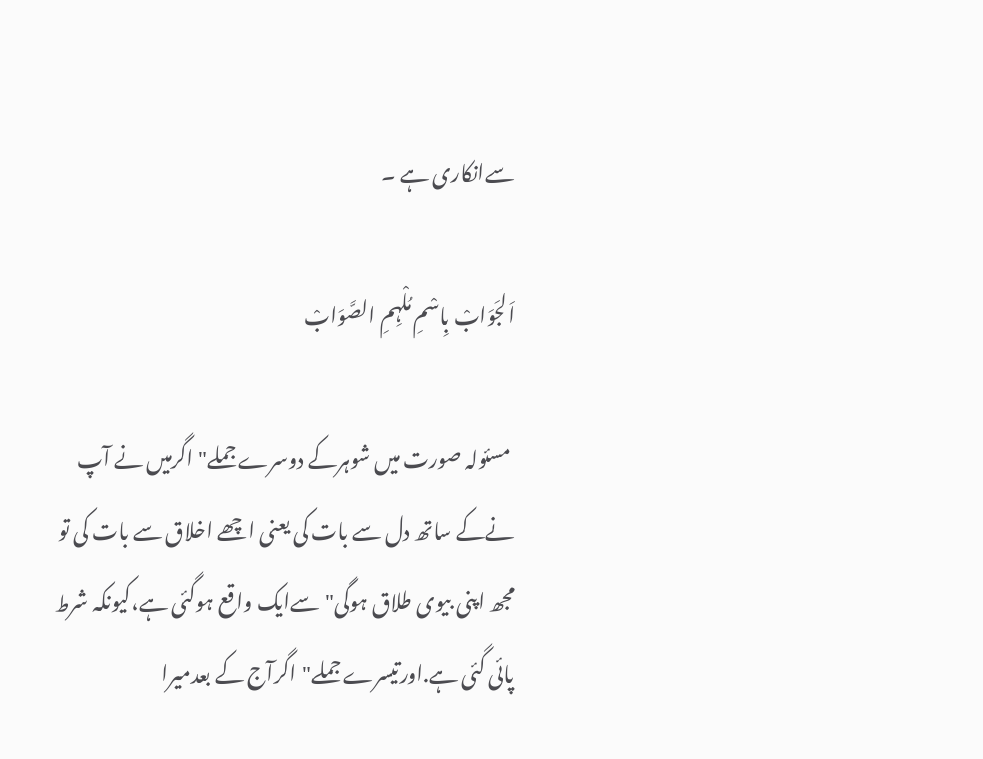سےانکاری ہے ۔

اَلجَوَابْ بِاسْمِ مُلْہِمِ الصَّوَابْ

 مسئولہ صورت میں شوہرکے دوسرے جملے" اگرمیں نے آپ نےکے ساتھ دل سے بات کی یعنی اچھے اخلاق سے بات کی تو مجھ اپنی بیوی طلاق ہوگی"سےایک واقع ہوگئی ہے،کیونکہ شرط پائی گئی ہے.اورتیسرے جملے"اگرآج کے بعدمیرا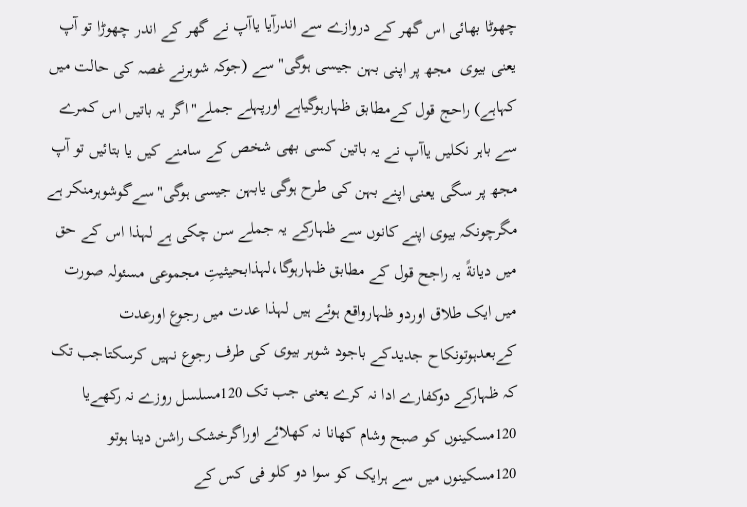چھوٹا بھائی اس گھر کے دروازے سے اندرآیا یاآپ نے گھر کے اندر چھوڑا تو آپ یعنی بیوی  مجھ پر اپنی بہن جیسی ہوگی"سے (جوکہ شوہرنے غصہ کی حالت میں کہاہے) راحج قول کےمطابق ظہارہوگیاہے اورپہلے جملے"اگر یہ باتیں اس کمرے سے باہر نکلیں یاآپ نے یہ باتین کسی بھی شخص کے سامنے کیں یا بتائیں تو آپ مجھ پر سگی یعنی اپنے بہن کی طرح ہوگی یابہن جیسی ہوگی"سےگوشوہرمنکر ہے مگرچونکہ بیوی اپنے کانوں سے ظہارکے یہ جملے سن چکی ہے لہذا اس کے حق میں دیانةً یہ راجح قول کے مطابق ظہارہوگا،لہذابحیثیتِ مجموعی مسئولہ صورت میں ایک طلاق اوردو ظہارواقع ہوئے ہیں لہذا عدت میں رجوع اورعدت کےبعدہوتونکاح جدیدکے باجود شوہر بیوی کی طرف رجوع نہیں کرسکتاجب تک کہ ظہارکے دوکفارے ادا نہ کرے یعنی جب تک 120مسلسل روزے نہ رکھےیا 120مسکینوں کو صبح وشام کھانا نہ کھلائے اوراگرخشک راشن دینا ہوتو 120مسکینوں میں سے ہرایک کو سوا دو کلو فی کس کے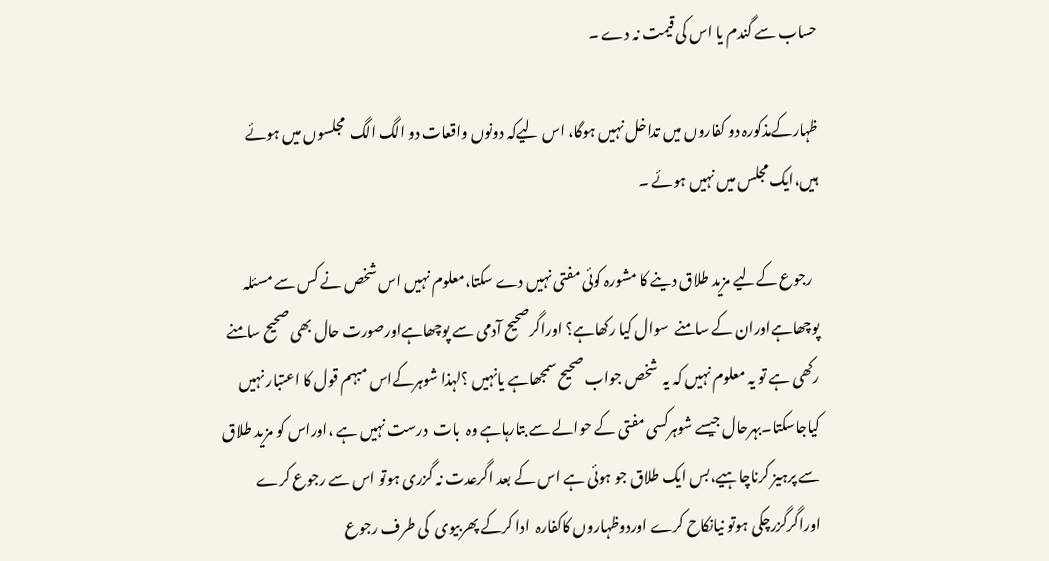حساب سے گندم یا اس کی قیمت نہ دے ۔

ظہارکےمذکورہ دو کفاروں میں تداخل نہیں ہوگا، اس لیےکہ دونوں واقعات دو الگ الگ  مجلسوں میں ہوئے ہیں،ایک مجلس میں نہیں ہوئے ۔

  رجوع کےلیے مزید طلاق دینے کا مشورہ کوئی مفتی نہیں دے سکتا،معلوم نہیں اس شخص نے کس سے مسئلہ پوچھاہےاوران کے سامنے  سوال کیا رکھاہے؟ اوراگرصحیح آدمی سے پوچھاہےاورصورت حال بھی صحیح سامنے رکھی ہے تو یہ معلوم نہیں کہ یہ  شخص جواب صحیح سمجھاہے یانہیں ؟لہذا شوہرکےاس مبہم قول کا اعتبار نہیں کیاجاسکتا۔بہرحال جیسے شوہرکسی مفتی کے حوالے سے بتارہاہے وہ  بات  درست نہیں ہے ،اوراس کو مزید طلاق سے پرہیز کرناچاہیے،بس ایک طلاق جو ہوئی ہے اس کے بعد اگرعدت نہ گزری ہوتو اس سے رجوع کرے اوراگرگزرچکی ہوتو نیانکاح کرے اوردوظہاروں کاکفارہ  ادا کرکے پھربیوی  کی طرف رجوع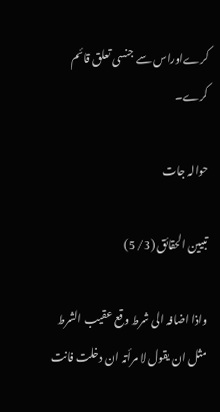کرےاوراس سے جنسی تعلق قائم کرے۔

حوالہ جات

تبيين الحقائق (3/ 5)

واذا اضافہ الی شرط وقع عقیب الشرط مثل ان یقول لا مرأتہ ان دخلت فانت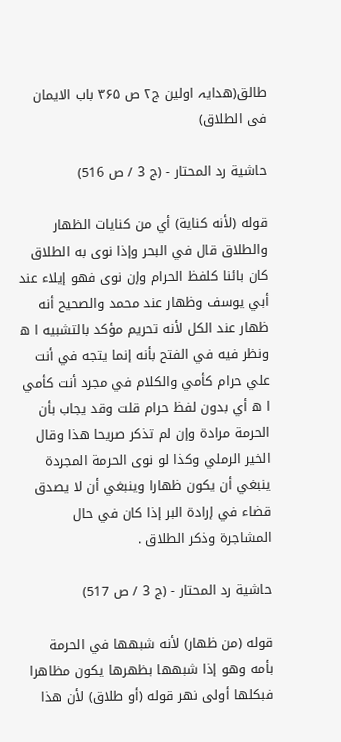طالق(ھدایہ اولین ج۲ ص ۳۶۵ باب الایمان فی الطلاق)

حاشية رد المحتار - (ج 3 / ص 516)

قوله (لأنه كناية) أي من كنايات الظهار والطلاق قال في البحر وإذا نوى به الطلاق كان بائنا كلفظ الحرام وإن نوى فهو إيلاء عند أبي يوسف وظهار عند محمد والصحيح أنه ظهار عند الكل لأنه تحريم مؤكد بالتشبيه ا ه ونظر فيه في الفتح بأنه إنما يتجه في أنت علي حرام كأمي والكلام في مجرد أنت كأمي ا ه أي بدون لفظ حرام قلت وقد يجاب بأن الحرمة مرادة وإن لم تذكر صريحا هذا وقال الخير الرملي وكذا لو نوى الحرمة المجردة ينبغي أن يكون ظهارا وينبغي أن لا يصدق قضاء في إرادة البر إذا كان في حال المشاجرة وذكر الطلاق .

حاشية رد المحتار - (ج 3 / ص 517)

قوله (من ظهار) لأنه شبهها في الحرمة بأمه وهو إذا شبهها بظهرها يكون مظاهرا فبكلها أولى نهر قوله (أو طلاق) لأن هذا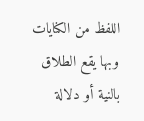اللفظ من الكنايات وبها يقع الطلاق بالنية أو دلالة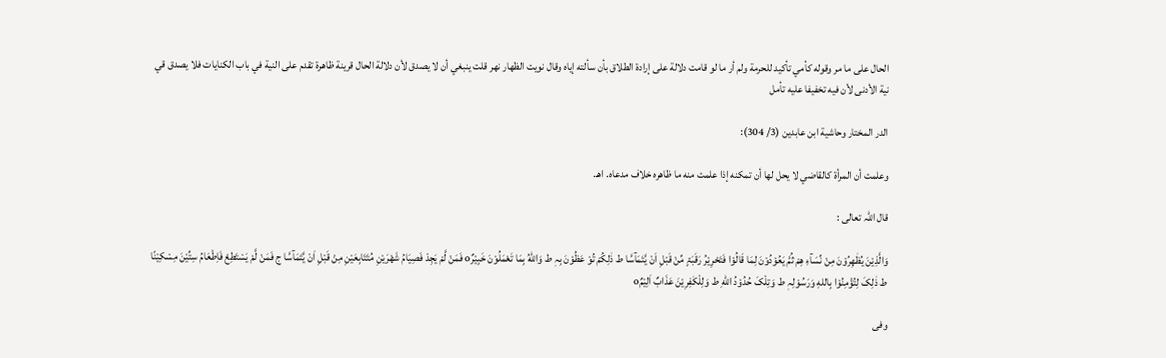الحال على ما مر وقوله كأمي تأكيد للحرمة ولم أر ما لو قامت دلالة على إرادة الطلاق بأن سألته إياه وقال نويت الظهار نهر قلت ينبغي أن لا يصدق لأن دلالة الحال قرينة ظاهرة تقدم على النية في باب الكنايات فلا يصدق قي نية الأدنى لأن فيه تخفيفا عليه تأمل

الدر المختار وحاشية ابن عابدين (3/ 304):

وعلمت أن المرأة كالقاضي لا يحل لها أن تمكنه إذا علمت منه ما ظاهره خلاف مدعاه. اهـ.

قال اللہ تعالی :

وَالَّذِیْنَ یُظٰھِرُوْنَ مِنْ نِّسَآءِ ھِمْ ثُمَّ یَعُوْدُوْنَ لِمَا قَالُوْا فَتَحْرِیْرُ رَقَبَۃٍ مِّنْ قَبْلِ اَنْ یَّتَمَآسَّا ط ذٰلِکُمْ تُوْ عَظُوْنَ بِہٖ ط وَاللهُ بِمَا تَعْمَلُوْنَ خَبِیْرٌo فَمَنْ لَّمْ یَجِدْ فَصِیَامُ شَھْرَیْنِ مُتَتَابِعَیْنِ مِنْ قَبْلِ اَنْ یَّتَمَآسَّا ج فَمَنْ لَّمْ یَسْتَطِعْ فَاِطْعَامُ سِتِّیْنَ مِسْکِیْنًا ط ذٰلِکَ لِتُؤْمِنُوْا بِاللهِ وَرَسُوْلِہٖ ط وَتِلْکَ حُدُوْدُ اللهِ ط وَلِلْکٰفِرِیْنَ عَذَابٌ اَلِیْمٌo

وفی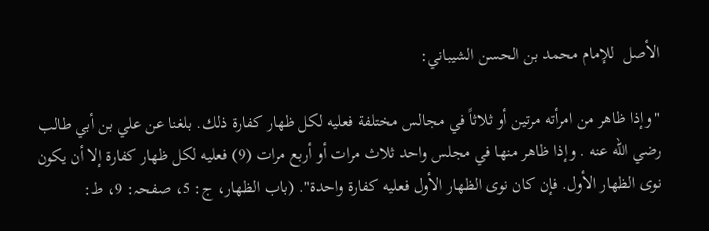الأصل  للإمام محمد بن الحسن الشيباني:

"وإذا ظاهر من امرأته مرتين أو ثلاثاً في مجالس مختلفة فعليه لكل ظهار كفارة ذلك. بلغنا عن علي بن أبي طالب  رضي الله عنه . وإذا ظاهر منها في مجلس واحد ثلاث مرات أو أربع مرات (9) فعليه لكل ظهار كفارة إلا أن يكون نوى الظهار الأول. فإن كان نوى الظهار الأول فعليه كفارة واحدة". (باب الظهار، ج: 5، صفحہ: 9، ط: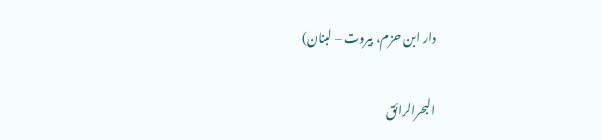دار ابن حزم، بيروت – لبنان)

البحرالرائق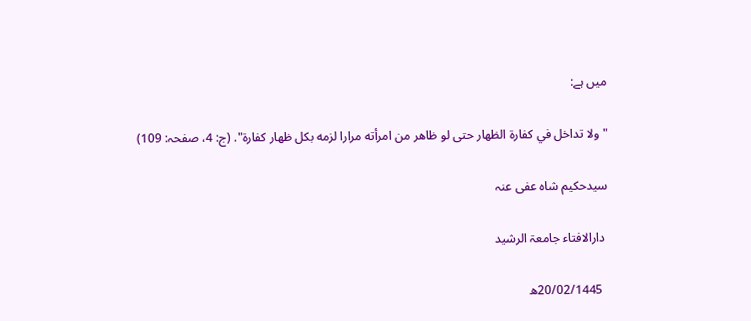میں ہے:

"ولا تداخل في كفارة الظهار حتى لو ظاهر من امرأته مرارا لزمه بكل ظهار كفارة". (ج: 4، صفحہ: 109)

سیدحکیم شاہ عفی عنہ

 دارالافتاء جامعۃ الرشید

  20/02/1445ھ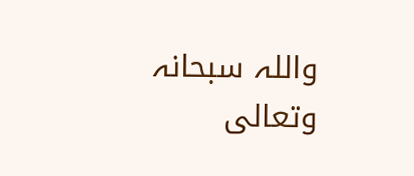واللہ سبحانہ وتعالی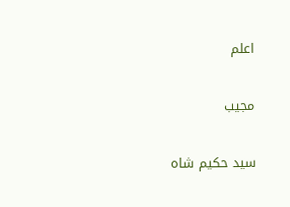اعلم

مجیب

سید حکیم شاہ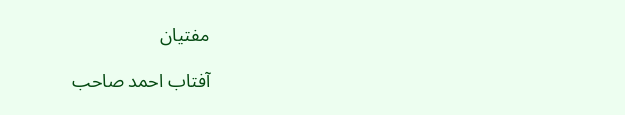مفتیان

آفتاب احمد صاحب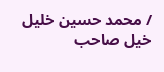/ محمد حسین خلیل خیل صاحب